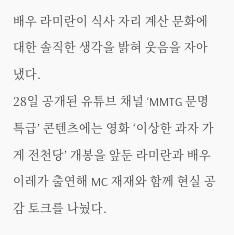배우 라미란이 식사 자리 계산 문화에 대한 솔직한 생각을 밝혀 웃음을 자아냈다.
28일 공개된 유튜브 채널 ‘MMTG 문명특급’ 콘텐츠에는 영화 ‘이상한 과자 가게 전천당’ 개봉을 앞둔 라미란과 배우 이레가 출연해 MC 재재와 함께 현실 공감 토크를 나눴다.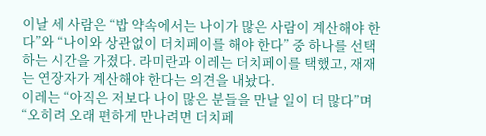이날 세 사람은 “밥 약속에서는 나이가 많은 사람이 계산해야 한다”와 “나이와 상관없이 더치페이를 해야 한다” 중 하나를 선택하는 시간을 가졌다. 라미란과 이레는 더치페이를 택했고, 재재는 연장자가 계산해야 한다는 의견을 내놨다.
이레는 “아직은 저보다 나이 많은 분들을 만날 일이 더 많다”며 “오히려 오래 편하게 만나려면 더치페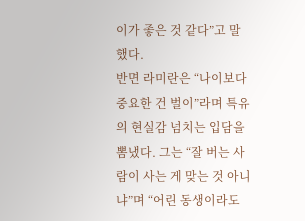이가 좋은 것 같다”고 말했다.
반면 라미란은 “나이보다 중요한 건 벌이”라며 특유의 현실감 넘치는 입담을 뽐냈다. 그는 “잘 버는 사람이 사는 게 맞는 것 아니냐”며 “어린 동생이라도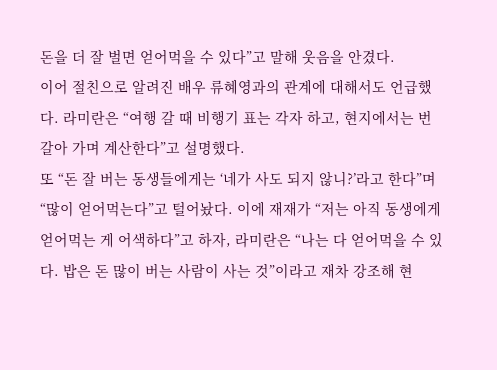돈을 더 잘 벌면 얻어먹을 수 있다”고 말해 웃음을 안겼다.
이어 절친으로 알려진 배우 류혜영과의 관계에 대해서도 언급했다. 라미란은 “여행 갈 때 비행기 표는 각자 하고, 현지에서는 번갈아 가며 계산한다”고 설명했다.
또 “돈 잘 버는 동생들에게는 ‘네가 사도 되지 않니?’라고 한다”며 “많이 얻어먹는다”고 털어놨다. 이에 재재가 “저는 아직 동생에게 얻어먹는 게 어색하다”고 하자, 라미란은 “나는 다 얻어먹을 수 있다. 밥은 돈 많이 버는 사람이 사는 것”이라고 재차 강조해 현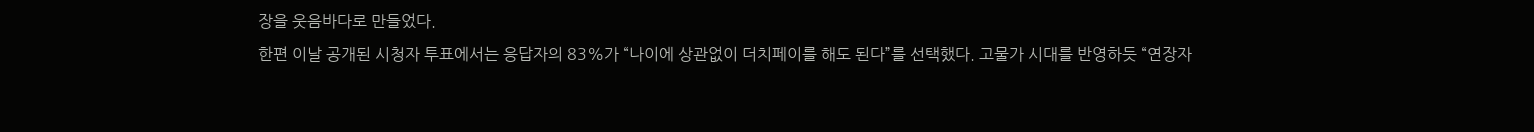장을 웃음바다로 만들었다.
한편 이날 공개된 시청자 투표에서는 응답자의 83%가 “나이에 상관없이 더치페이를 해도 된다”를 선택했다. 고물가 시대를 반영하듯 “연장자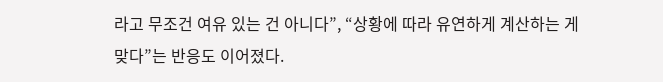라고 무조건 여유 있는 건 아니다”, “상황에 따라 유연하게 계산하는 게 맞다”는 반응도 이어졌다.